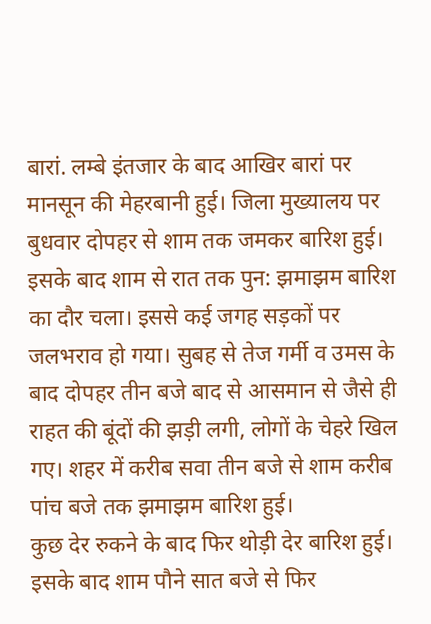बारां. लम्बे इंतजार के बाद आखिर बारां पर मानसून की मेहरबानी हुई। जिला मुख्यालय पर बुधवार दोपहर से शाम तक जमकर बारिश हुई। इसके बाद शाम से रात तक पुन: झमाझम बारिश का दौर चला। इससे कई जगह सड़कों पर जलभराव हो गया। सुबह से तेज गर्मी व उमस के बाद दोपहर तीन बजे बाद से आसमान से जैसे ही राहत की बूंदों की झड़ी लगी, लोगों के चेहरे खिल गए। शहर में करीब सवा तीन बजे से शाम करीब पांच बजे तक झमाझम बारिश हुई।
कुछ देर रुकने के बाद फिर थोड़ी देर बारिश हुई। इसके बाद शाम पौने सात बजे से फिर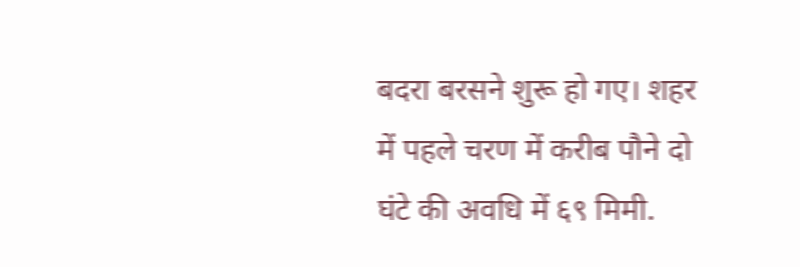बदरा बरसने शुरू हो गए। शहर में पहले चरण में करीब पौने दो घंटे की अवधि में ६९ मिमी.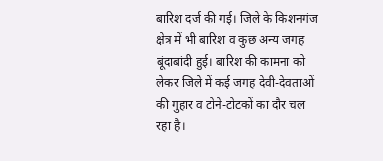बारिश दर्ज की गई। जिले के किशनगंज क्षेत्र में भी बारिश व कुछ अन्य जगह बूंदाबांदी हुई। बारिश की कामना को लेकर जिले में कई जगह देवी-देवताओं की गुहार व टोने-टोटकों का दौर चल रहा है।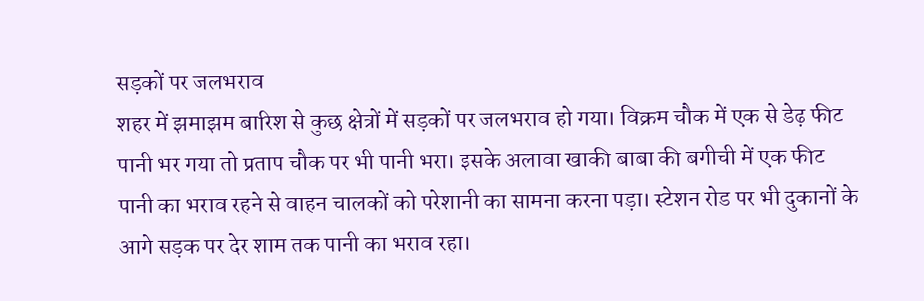सड़कों पर जलभराव
शहर में झमाझम बारिश से कुछ क्षेत्रों में सड़कों पर जलभराव हो गया। विक्रम चौक में एक से डेढ़ फीट पानी भर गया तो प्रताप चौक पर भी पानी भरा। इसके अलावा खाकी बाबा की बगीची में एक फीट पानी का भराव रहने से वाहन चालकों को परेशानी का सामना करना पड़ा। स्टेशन रोड पर भी दुकानों के आगे सड़क पर देर शाम तक पानी का भराव रहा।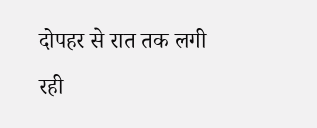दोपहर से रात तक लगी रही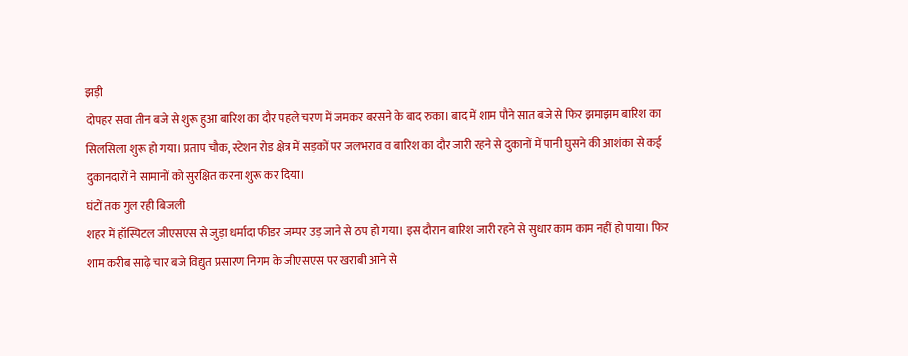झड़ी
दोपहर सवा तीन बजे से शुरू हुआ बारिश का दौर पहले चरण में जमकर बरसने के बाद रुका। बाद में शाम पौने सात बजे से फिर झमाझम बारिश का सिलसिला शुरू हो गया। प्रताप चौक, स्टेशन रोड क्षेत्र में सड़कों पर जलभराव व बारिश का दौर जारी रहने से दुकानों में पानी घुसने की आशंका से कई दुकानदारों ने सामानों को सुरक्षित करना शुरू कर दिया।
घंटों तक गुल रही बिजली
शहर में हॉस्पिटल जीएसएस से जुड़ा धर्मादा फीडर जम्पर उड़ जाने से ठप हो गया। इस दौरान बारिश जारी रहने से सुधार काम काम नहीं हो पाया। फिर शाम करीब साढ़े चार बजे विद्युत प्रसारण निगम के जीएसएस पर खराबी आने से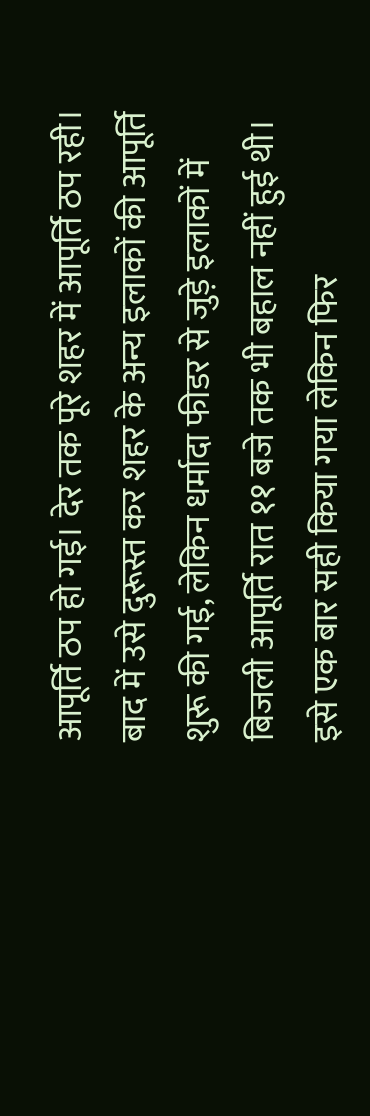आपूर्ति ठप हो गई। देर तक पूरे शहर में आपूर्ति ठप रही। बाद में उसे दुरूस्त कर शहर के अन्य इलाकों की आपूर्ति शुरू की गई, लेकिन धर्मादा फीडर से जुड़े इलाकों में बिजली आपूर्ति रात ११ बजे तक भी बहाल नहीं हुई थी। इसे एक बार सही किया गया लेकिन फिर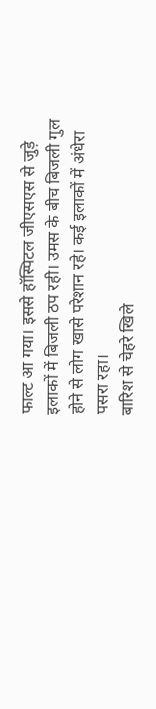फाल्ट आ गया। इससे हॉस्पिटल जीएसएस से जुड़े इलाकों में बिजली ठप रही। उमस के बीच बिजली गुल होने से लोग खासे परेशान रहे। कई इलाकों में अंधेरा पसरा रहा।
बारिश से चेहरे खिले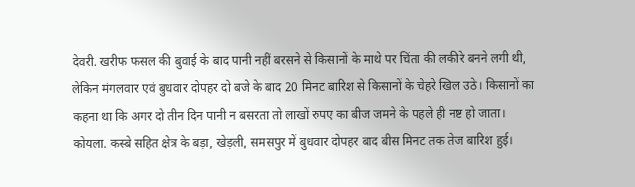देवरी. खरीफ फसल की बुवाई के बाद पानी नहीं बरसने से किसानों के माथे पर चिंता की लकीरे बनने लगी थी, लेकिन मंगलवार एवं बुधवार दोपहर दो बजे के बाद 20 मिनट बारिश से किसानों के चेहरे खिल उठे। किसानों का कहना था कि अगर दो तीन दिन पानी न बसरता तो लाखों रुपए का बीज जमने के पहले ही नष्ट हो जाता।
कोयला. कस्बे सहित क्षेत्र के बड़ा, खेड़ली, समसपुर में बुधवार दोपहर बाद बीस मिनट तक तेज बारिश हुई।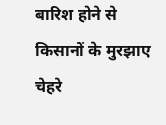बारिश होने से किसानों के मुरझाए चेहरे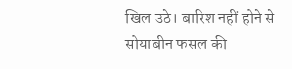खिल उठे। बारिश नहीं होने से सोयाबीन फसल की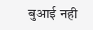बुआई नही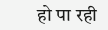हो पा रही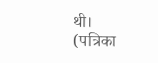थी।
(पत्रिका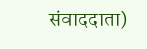संवाददाता)